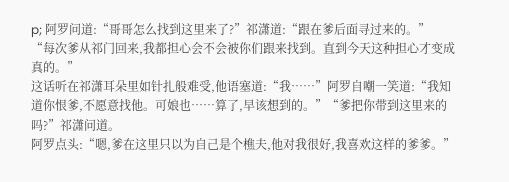p; 阿罗问道:“哥哥怎么找到这里来了?”祁潇道:“跟在爹后面寻过来的。”
“每次爹从祁门回来,我都担心会不会被你们跟来找到。直到今天这种担心才变成真的。”
这话听在祁潇耳朵里如针扎般难受,他语塞道:“我……”阿罗自嘲一笑道:“我知道你恨爹,不愿意找他。可娘也……算了,早该想到的。”“爹把你带到这里来的吗?”祁潇问道。
阿罗点头:“嗯,爹在这里只以为自己是个樵夫,他对我很好,我喜欢这样的爹爹。”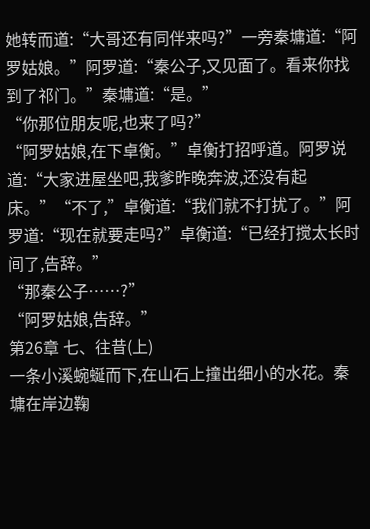她转而道:“大哥还有同伴来吗?”一旁秦墉道:“阿罗姑娘。”阿罗道:“秦公子,又见面了。看来你找到了祁门。”秦墉道:“是。”
“你那位朋友呢,也来了吗?”
“阿罗姑娘,在下卓衡。”卓衡打招呼道。阿罗说道:“大家进屋坐吧,我爹昨晚奔波,还没有起床。”“不了,”卓衡道:“我们就不打扰了。”阿罗道:“现在就要走吗?”卓衡道:“已经打搅太长时间了,告辞。”
“那秦公子……?”
“阿罗姑娘,告辞。”
第26章 七、往昔(上)
一条小溪蜿蜒而下,在山石上撞出细小的水花。秦墉在岸边鞠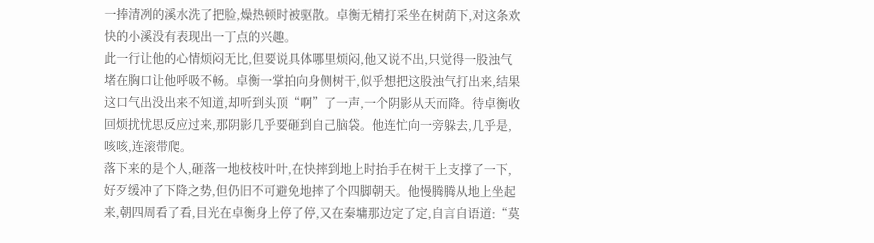一捧清冽的溪水洗了把脸,燥热顿时被驱散。卓衡无精打采坐在树荫下,对这条欢快的小溪没有表现出一丁点的兴趣。
此一行让他的心情烦闷无比,但要说具体哪里烦闷,他又说不出,只觉得一股浊气堵在胸口让他呼吸不畅。卓衡一掌拍向身侧树干,似乎想把这股浊气打出来,结果这口气出没出来不知道,却听到头顶“啊”了一声,一个阴影从天而降。待卓衡收回烦扰忧思反应过来,那阴影几乎要砸到自己脑袋。他连忙向一旁躲去,几乎是,咳咳,连滚带爬。
落下来的是个人,砸落一地枝枝叶叶,在快摔到地上时抬手在树干上支撑了一下,好歹缓冲了下降之势,但仍旧不可避免地摔了个四脚朝天。他慢腾腾从地上坐起来,朝四周看了看,目光在卓衡身上停了停,又在秦墉那边定了定,自言自语道:“莫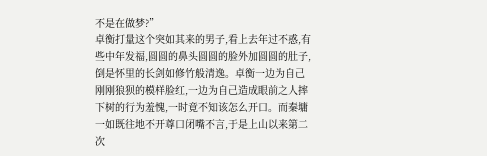不是在做梦?”
卓衡打量这个突如其来的男子,看上去年过不惑,有些中年发福,圆圆的鼻头圆圆的脸外加圆圆的肚子,倒是怀里的长剑如修竹般清逸。卓衡一边为自己刚刚狼狈的模样脸红,一边为自己造成眼前之人摔下树的行为羞愧,一时竟不知该怎么开口。而秦墉一如既往地不开尊口闭嘴不言,于是上山以来第二次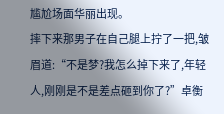尴尬场面华丽出现。
摔下来那男子在自己腿上拧了一把,皱眉道:“不是梦?我怎么掉下来了,年轻人,刚刚是不是差点砸到你了?”卓衡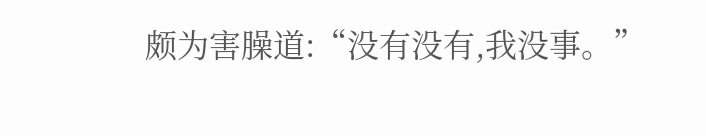颇为害臊道:“没有没有,我没事。”